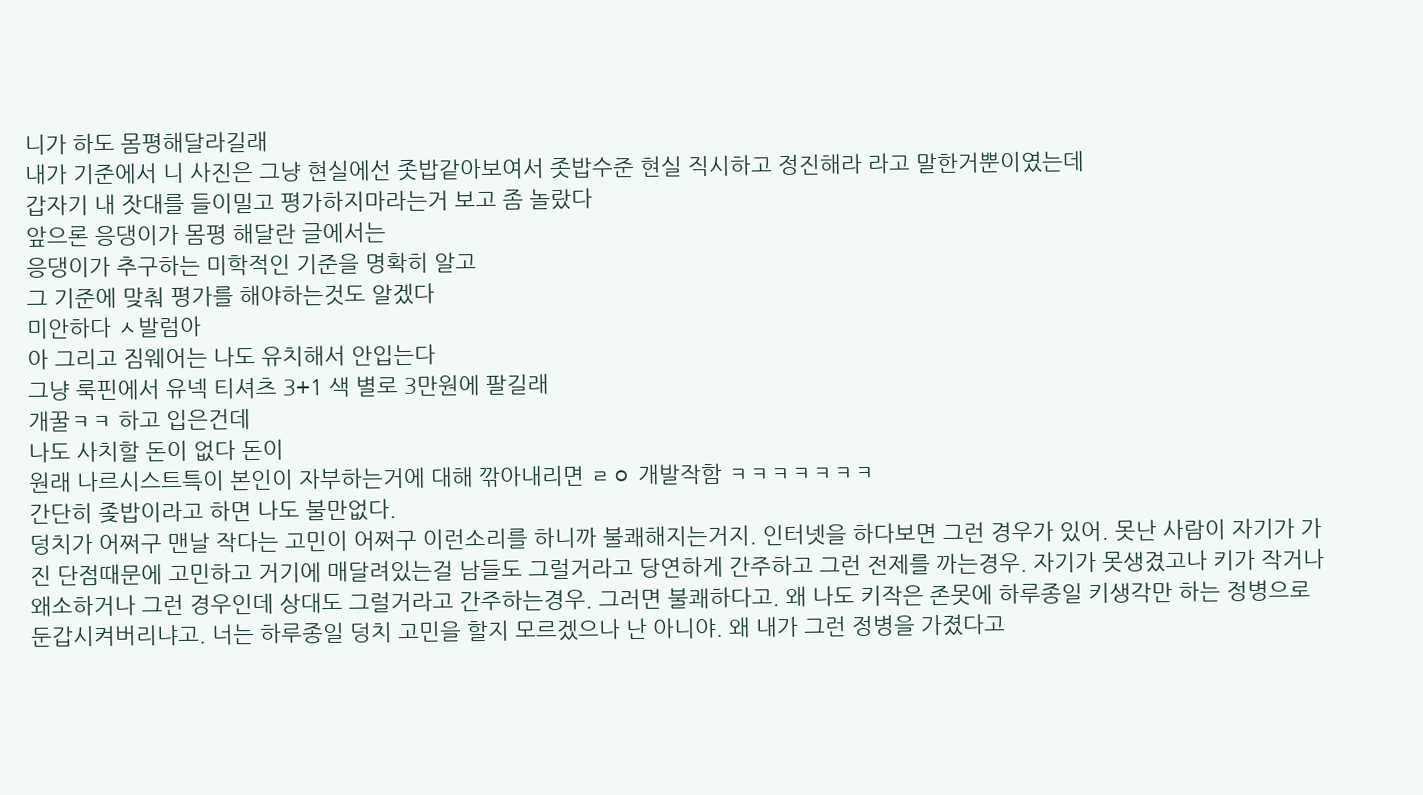니가 하도 몸평해달라길래
내가 기준에서 니 사진은 그냥 현실에선 좃밥같아보여서 좃밥수준 현실 직시하고 정진해라 라고 말한거뿐이였는데
갑자기 내 잣대를 들이밀고 평가하지마라는거 보고 좀 놀랐다
앞으론 응댕이가 몸평 해달란 글에서는
응댕이가 추구하는 미학적인 기준을 명확히 알고
그 기준에 맞춰 평가를 해야하는것도 알겠다
미안하다 ㅅ발럼아
아 그리고 짐웨어는 나도 유치해서 안입는다
그냥 룩핀에서 유넥 티셔츠 3+1 색 별로 3만원에 팔길래
개꿀ㅋㅋ 하고 입은건데
나도 사치할 돈이 없다 돈이
원래 나르시스트특이 본인이 자부하는거에 대해 깎아내리면 ㄹㅇ 개발작함 ㅋㅋㅋㅋㅋㅋㅋ
간단히 좆밥이라고 하면 나도 불만없다.
덩치가 어쩌구 맨날 작다는 고민이 어쩌구 이런소리를 하니까 불쾌해지는거지. 인터넷을 하다보면 그런 경우가 있어. 못난 사람이 자기가 가진 단점때문에 고민하고 거기에 매달려있는걸 남들도 그럴거라고 당연하게 간주하고 그런 전제를 까는경우. 자기가 못생겼고나 키가 작거나 왜소하거나 그런 경우인데 상대도 그럴거라고 간주하는경우. 그러면 불쾌하다고. 왜 나도 키작은 존못에 하루종일 키생각만 하는 정병으로 둔갑시켜버리냐고. 너는 하루종일 덩치 고민을 할지 모르겠으나 난 아니야. 왜 내가 그런 정병을 가졌다고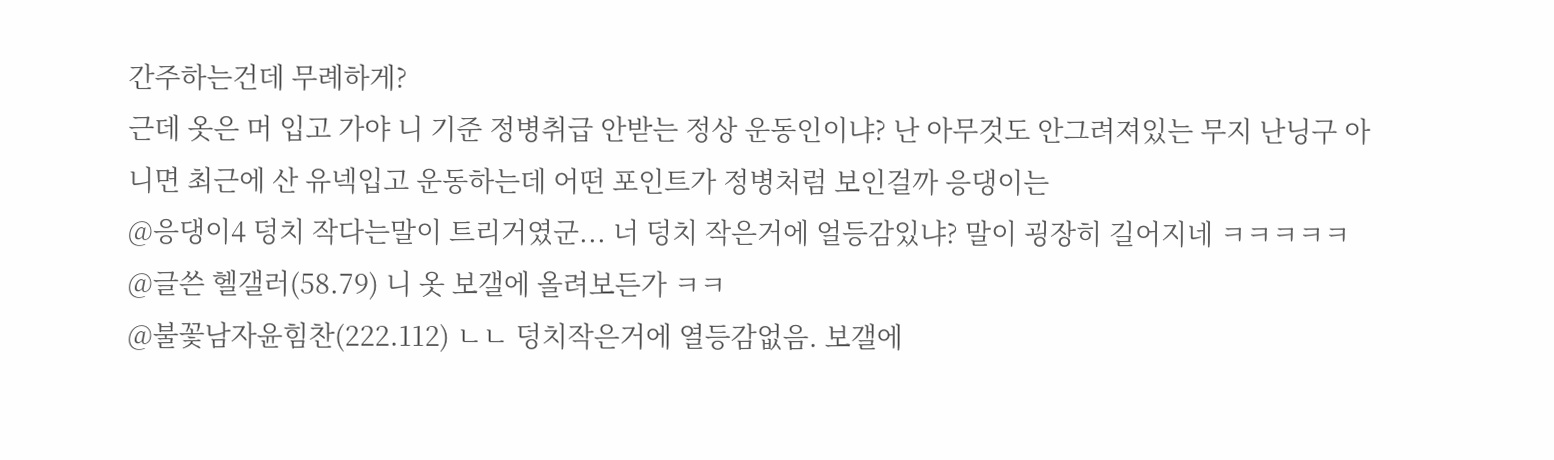간주하는건데 무례하게?
근데 옷은 머 입고 가야 니 기준 정병취급 안받는 정상 운동인이냐? 난 아무것도 안그려져있는 무지 난닝구 아니면 최근에 산 유넥입고 운동하는데 어떤 포인트가 정병처럼 보인걸까 응댕이는
@응댕이4 덩치 작다는말이 트리거였군... 너 덩치 작은거에 얼등감있냐? 말이 굉장히 길어지네 ㅋㅋㅋㅋㅋ
@글쓴 헬갤러(58.79) 니 옷 보갤에 올려보든가 ㅋㅋ
@불꽃남자윤힘찬(222.112) ㄴㄴ 덩치작은거에 열등감없음. 보갤에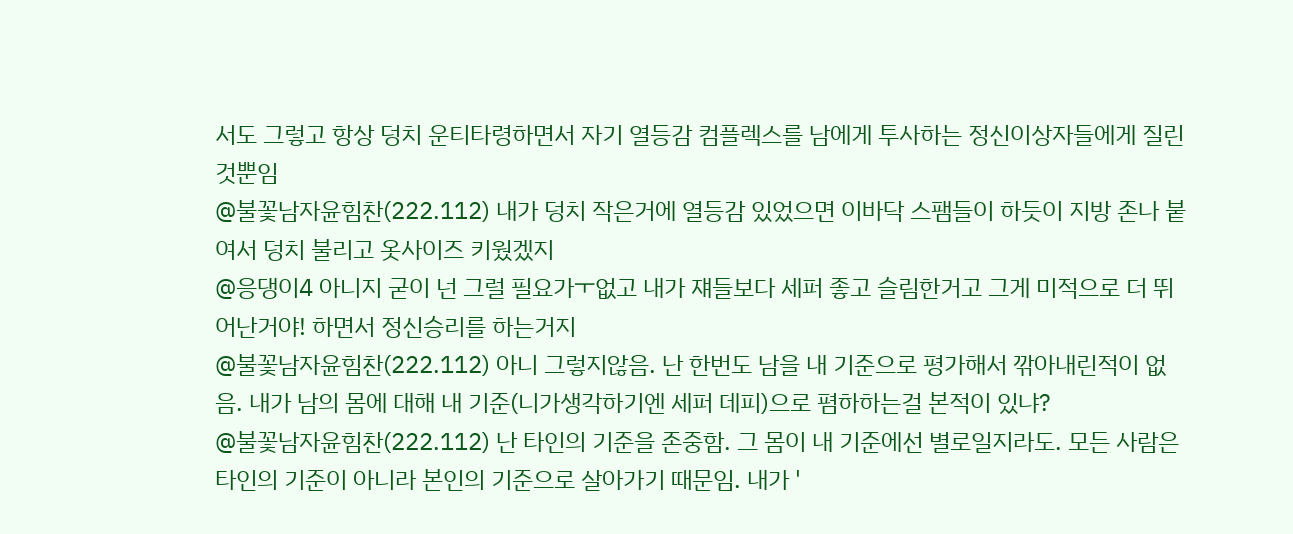서도 그렇고 항상 덩치 운티타령하면서 자기 열등감 컴플렉스를 남에게 투사하는 정신이상자들에게 질린것뿐임
@불꽃남자윤힘찬(222.112) 내가 덩치 작은거에 열등감 있었으면 이바닥 스팸들이 하듯이 지방 존나 붙여서 덩치 불리고 옷사이즈 키웠겠지
@응댕이4 아니지 굳이 넌 그럴 필요가ㅜ없고 내가 쟤들보다 세퍼 좋고 슬림한거고 그게 미적으로 더 뛰어난거야! 하면서 정신승리를 하는거지
@불꽃남자윤힘찬(222.112) 아니 그렇지않음. 난 한번도 남을 내 기준으로 평가해서 깎아내린적이 없음. 내가 남의 몸에 대해 내 기준(니가생각하기엔 세퍼 데피)으로 폄하하는걸 본적이 있냐?
@불꽃남자윤힘찬(222.112) 난 타인의 기준을 존중함. 그 몸이 내 기준에선 별로일지라도. 모든 사람은 타인의 기준이 아니라 본인의 기준으로 살아가기 때문임. 내가 '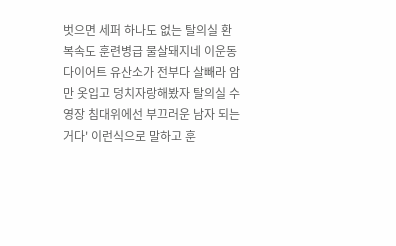벗으면 세퍼 하나도 없는 탈의실 환복속도 훈련병급 물살돼지네 이운동 다이어트 유산소가 전부다 살빼라 암만 옷입고 덩치자랑해봤자 탈의실 수영장 침대위에선 부끄러운 남자 되는거다' 이런식으로 말하고 훈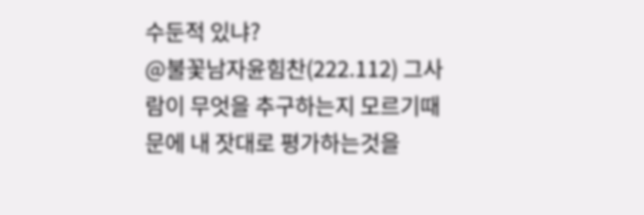수둔적 있냐?
@불꽃남자윤힘찬(222.112) 그사람이 무엇을 추구하는지 모르기때문에 내 잣대로 평가하는것을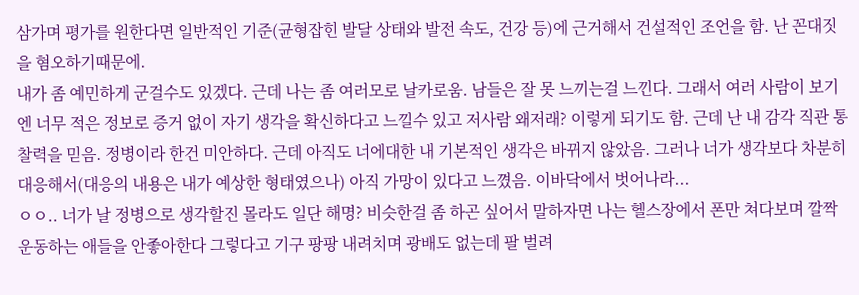삼가며 평가를 원한다면 일반적인 기준(균형잡힌 발달 상태와 발전 속도, 건강 등)에 근거해서 건설적인 조언을 함. 난 꼰대짓을 혐오하기때문에.
내가 좀 예민하게 군걸수도 있겠다. 근데 나는 좀 여러모로 날카로움. 남들은 잘 못 느끼는걸 느낀다. 그래서 여러 사람이 보기엔 너무 적은 정보로 증거 없이 자기 생각을 확신하다고 느낄수 있고 저사람 왜저래? 이렇게 되기도 함. 근데 난 내 감각 직관 통찰력을 믿음. 정병이라 한건 미안하다. 근데 아직도 너에대한 내 기본적인 생각은 바뀌지 않았음. 그러나 너가 생각보다 차분히 대응해서(대응의 내용은 내가 예상한 형태였으나) 아직 가망이 있다고 느꼈음. 이바닥에서 벗어나라...
ㅇㅇ.. 너가 날 정병으로 생각할진 몰라도 일단 해명? 비슷한걸 좀 하곤 싶어서 말하자면 나는 헬스장에서 폰만 쳐다보며 깔짝 운동하는 애들을 안좋아한다 그렇다고 기구 팡팡 내려치며 광배도 없는데 팔 벌려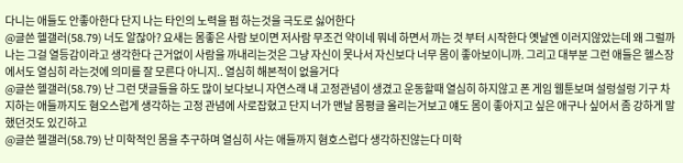다니는 애들도 안좋아한다 단지 나는 타인의 노력을 펌 하는것을 극도로 싫어한다
@글쓴 헬갤러(58.79) 너도 알잖아? 요새는 몸좋은 사람 보이면 저사람 무조건 약이네 뭐네 하면서 까는 것 부터 시작한다 옛날엔 이러지않았는데 왜 그럴까 나는 그걸 열등감이라고 생각한다 근거없이 사람을 까내리는것은 그냥 자신이 못나서 자신보다 너무 몸이 좋아보이니까. 그리고 대부분 그런 애들은 헬스장에서도 열심히 라는것에 의미를 잘 모른다 아니지.. 열심히 해본적이 없을거다
@글쓴 헬갤러(58.79) 난 그런 댓글들을 하도 많이 보다보니 자연스래 내 고정관념이 생겼고 운동할때 열심히 하지않고 폰 게임 웹툰보며 설렁설렁 기구 차지하는 애들까지도 혐오스럽게 생각하는 고정 관념에 사로잡혔고 단지 너가 맨날 몸평글 올리는거보고 얘도 몸이 좋아지고 싶은 애구나 싶어서 좀 강하게 말했던것도 있긴하고
@글쓴 헬갤러(58.79) 난 미학적인 몸을 추구하며 열심히 사는 애들까지 혐호스럽다 생각하진않는다 미학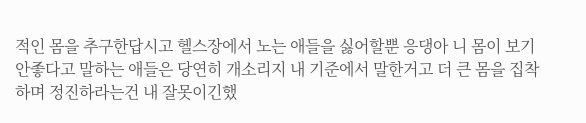적인 몸을 추구한답시고 헬스장에서 노는 애들을 싫어할뿐 응댕아 니 몸이 보기 안좋다고 말하는 애들은 당연히 개소리지 내 기준에서 말한거고 더 큰 몸을 집착하며 정진하라는건 내 잘못이긴했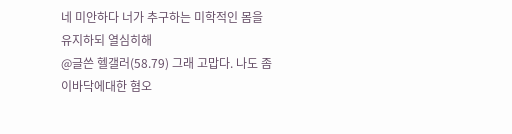네 미안하다 너가 추구하는 미학적인 몸을 유지하되 열심히해
@글쓴 헬갤러(58.79) 그래 고맙다. 나도 좀 이바닥에대한 혐오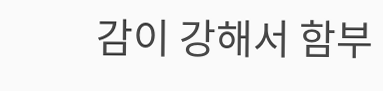감이 강해서 함부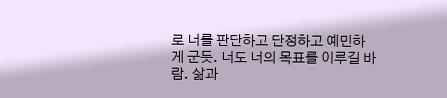로 너를 판단하고 단정하고 예민하게 군듯. 너도 너의 목표를 이루길 바람. 삶과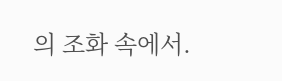의 조화 속에서.